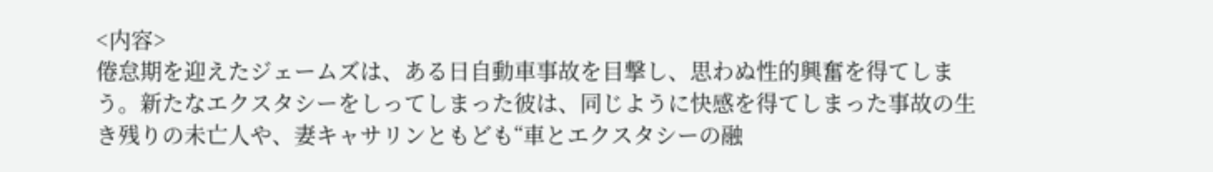<内容>
倦怠期を迎えたジェームズは、ある日自動車事故を目撃し、思わぬ性的興奮を得てしまう。新たなエクスタシーをしってしまった彼は、同じように快感を得てしまった事故の生き残りの未亡人や、妻キャサリンともども“車とエクスタシーの融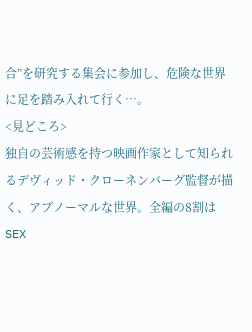合”を研究する集会に参加し、危険な世界に足を踏み入れて行く…。
<見どころ>
独自の芸術感を持つ映画作家として知られるデヴィッド・クローネンバーグ監督が描く、アブノーマルな世界。全編の8割はSEX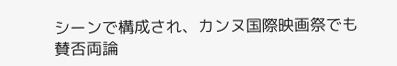シーンで構成され、カンヌ国際映画祭でも賛否両論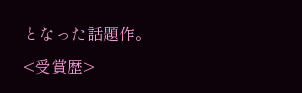となった話題作。
<受賞歴>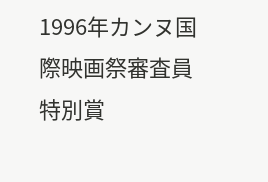1996年カンヌ国際映画祭審査員特別賞